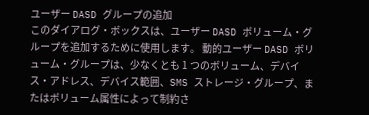ユーザー DASD グループの追加
このダイアログ・ボックスは、ユーザー DASD ボリューム・グループを追加するために使用します。 動的ユーザー DASD ボリューム・グループは、少なくとも 1 つのボリューム、デバイス・アドレス、デバイス範囲、SMS ストレージ・グループ、またはボリューム属性によって制約さ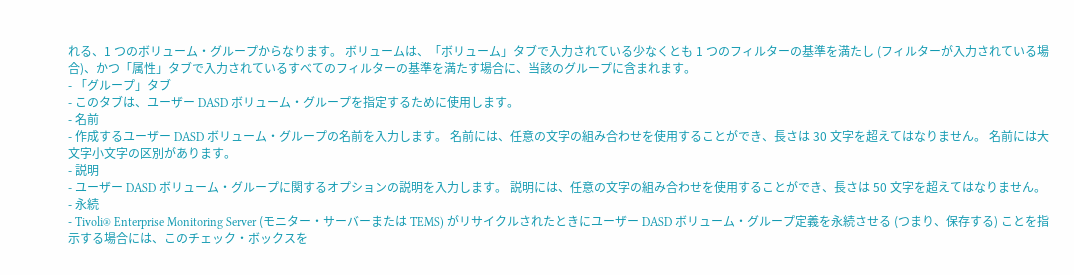れる、1 つのボリューム・グループからなります。 ボリュームは、「ボリューム」タブで入力されている少なくとも 1 つのフィルターの基準を満たし (フィルターが入力されている場合)、かつ「属性」タブで入力されているすべてのフィルターの基準を満たす場合に、当該のグループに含まれます。
- 「グループ」タブ
- このタブは、ユーザー DASD ボリューム・グループを指定するために使用します。
- 名前
- 作成するユーザー DASD ボリューム・グループの名前を入力します。 名前には、任意の文字の組み合わせを使用することができ、長さは 30 文字を超えてはなりません。 名前には大文字小文字の区別があります。
- 説明
- ユーザー DASD ボリューム・グループに関するオプションの説明を入力します。 説明には、任意の文字の組み合わせを使用することができ、長さは 50 文字を超えてはなりません。
- 永続
- Tivoli® Enterprise Monitoring Server (モニター・サーバーまたは TEMS) がリサイクルされたときにユーザー DASD ボリューム・グループ定義を永続させる (つまり、保存する) ことを指示する場合には、このチェック・ボックスを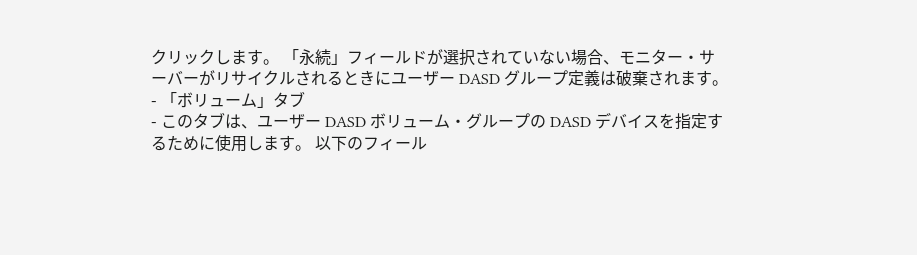クリックします。 「永続」フィールドが選択されていない場合、モニター・サーバーがリサイクルされるときにユーザー DASD グループ定義は破棄されます。
- 「ボリューム」タブ
- このタブは、ユーザー DASD ボリューム・グループの DASD デバイスを指定するために使用します。 以下のフィール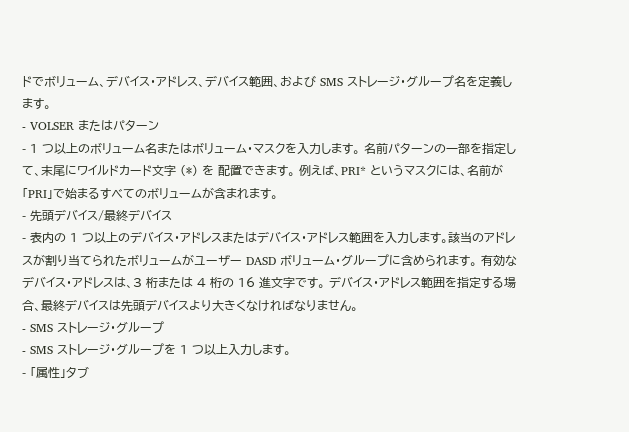ドでボリューム、デバイス・アドレス、デバイス範囲、および SMS ストレージ・グループ名を定義します。
- VOLSER またはパターン
- 1 つ以上のボリューム名またはボリューム・マスクを入力します。 名前パターンの一部を指定して、末尾にワイルドカード文字 (*) を 配置できます。 例えば、PRI* というマスクには、名前が「PRI」で始まるすべてのボリュームが含まれます。
- 先頭デバイス/最終デバイス
- 表内の 1 つ以上のデバイス・アドレスまたはデバイス・アドレス範囲を入力します。該当のアドレスが割り当てられたボリュームがユーザー DASD ボリューム・グループに含められます。 有効なデバイス・アドレスは、3 桁または 4 桁の 16 進文字です。 デバイス・アドレス範囲を指定する場合、最終デバイスは先頭デバイスより大きくなければなりません。
- SMS ストレージ・グループ
- SMS ストレージ・グループを 1 つ以上入力します。
- 「属性」タブ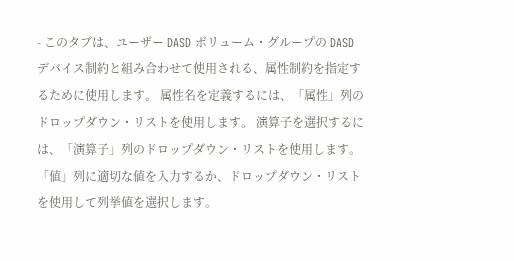- このタブは、ユーザー DASD ボリューム・グループの DASD デバイス制約と組み合わせて使用される、属性制約を指定するために使用します。 属性名を定義するには、「属性」列のドロップダウン・リストを使用します。 演算子を選択するには、「演算子」列のドロップダウン・リストを使用します。 「値」列に適切な値を入力するか、ドロップダウン・リストを使用して列挙値を選択します。